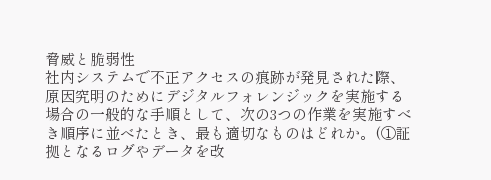脅威と脆弱性
社内システムで不正アクセスの痕跡が発見された際、原因究明のためにデジタルフォレンジックを実施する場合の一般的な手順として、次の3つの作業を実施すべき順序に並べたとき、最も適切なものはどれか。(①証拠となるログやデータを改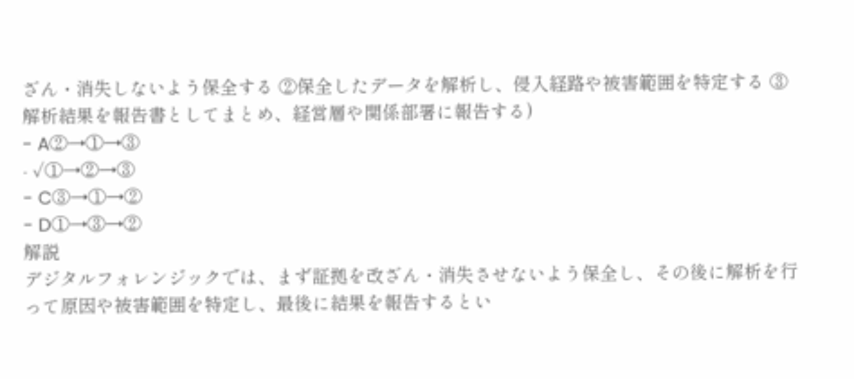ざん・消失しないよう保全する ②保全したデータを解析し、侵入経路や被害範囲を特定する ③解析結果を報告書としてまとめ、経営層や関係部署に報告する)
- A②→①→③
- ✓①→②→③
- C③→①→②
- D①→③→②
解説
デジタルフォレンジックでは、まず証拠を改ざん・消失させないよう保全し、その後に解析を行って原因や被害範囲を特定し、最後に結果を報告するとい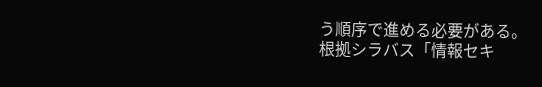う順序で進める必要がある。
根拠シラバス「情報セキ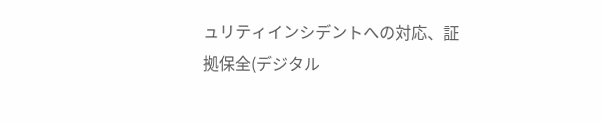ュリティインシデントへの対応、証拠保全(デジタル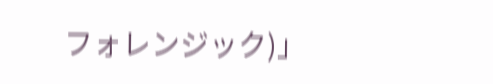フォレンジック)」